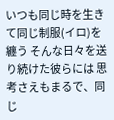いつも同じ時を生きて同じ制服(イロ)を纏う そんな日々を送り続けた彼らには 思考さえもまるで、同じ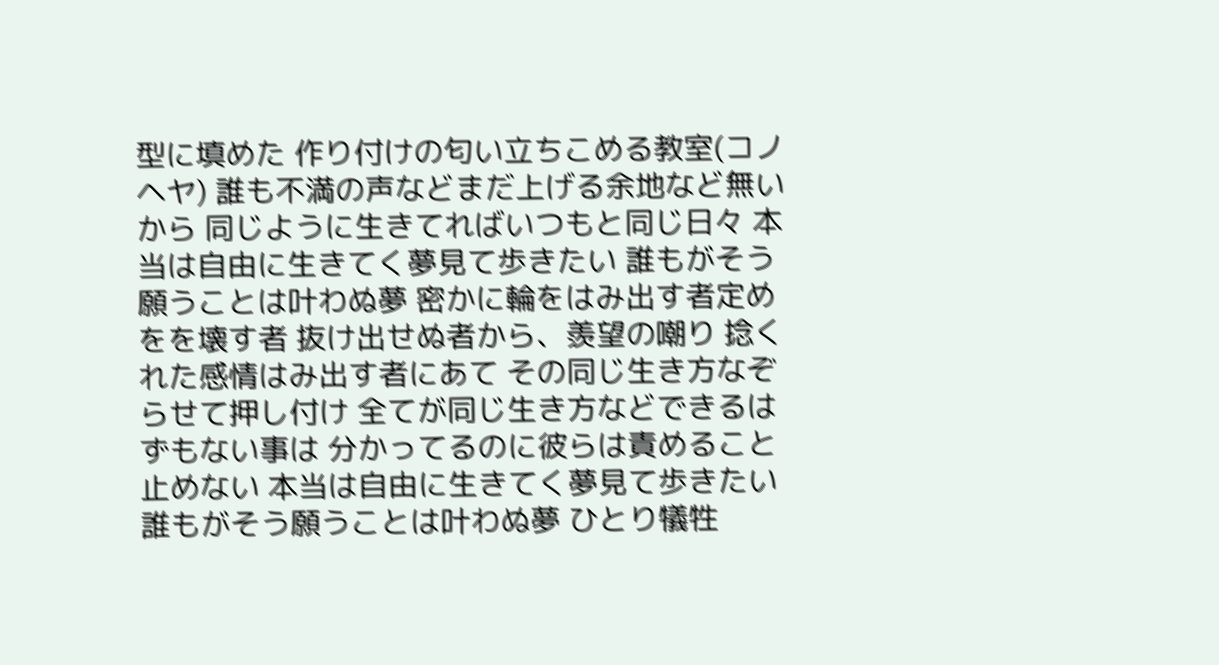型に填めた 作り付けの匂い立ちこめる教室(コノヘヤ) 誰も不満の声などまだ上げる余地など無いから 同じように生きてればいつもと同じ日々 本当は自由に生きてく夢見て歩きたい 誰もがそう願うことは叶わぬ夢 密かに輪をはみ出す者定めをを壊す者 抜け出せぬ者から、羨望の嘲り 捻くれた感情はみ出す者にあて その同じ生き方なぞらせて押し付け 全てが同じ生き方などできるはずもない事は 分かってるのに彼らは責めること止めない 本当は自由に生きてく夢見て歩きたい 誰もがそう願うことは叶わぬ夢 ひとり犠牲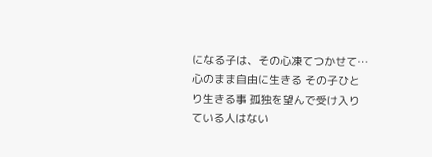になる子は、その心凍てつかせて… 心のまま自由に生きる その子ひとり生きる事 孤独を望んで受け入りている人はない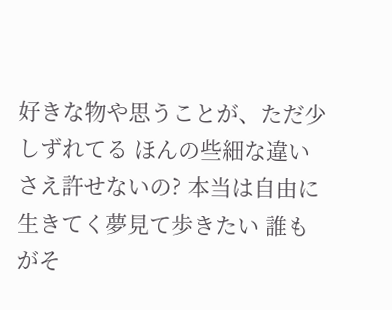好きな物や思うことが、ただ少しずれてる ほんの些細な違いさえ許せないの? 本当は自由に生きてく夢見て歩きたい 誰もがそ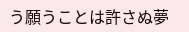う願うことは許さぬ夢